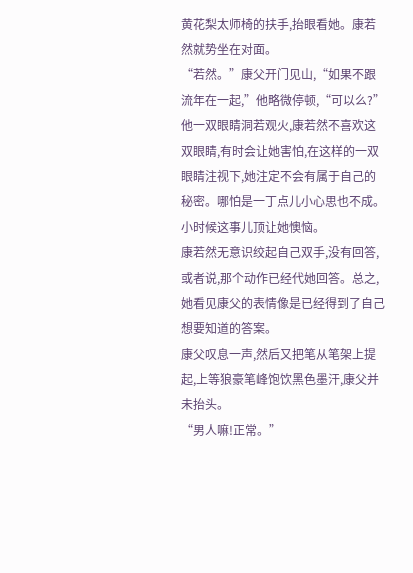黄花梨太师椅的扶手,抬眼看她。康若然就势坐在对面。
“若然。”康父开门见山,“如果不跟流年在一起,”他略微停顿,“可以么?”
他一双眼睛洞若观火,康若然不喜欢这双眼睛,有时会让她害怕,在这样的一双眼睛注视下,她注定不会有属于自己的秘密。哪怕是一丁点儿小心思也不成。小时候这事儿顶让她懊恼。
康若然无意识绞起自己双手,没有回答,或者说,那个动作已经代她回答。总之,她看见康父的表情像是已经得到了自己想要知道的答案。
康父叹息一声,然后又把笔从笔架上提起,上等狼豪笔峰饱饮黑色墨汗,康父并未抬头。
“男人嘛!正常。”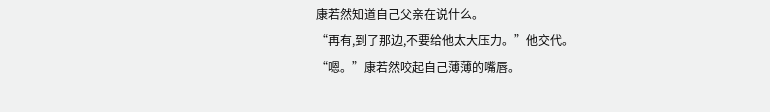康若然知道自己父亲在说什么。
“再有,到了那边,不要给他太大压力。”他交代。
“嗯。”康若然咬起自己薄薄的嘴唇。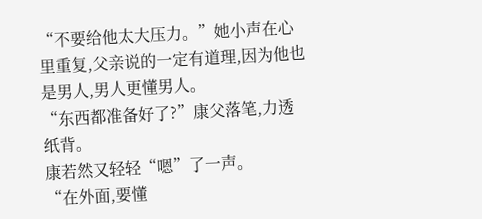“不要给他太大压力。”她小声在心里重复,父亲说的一定有道理,因为他也是男人,男人更懂男人。
“东西都准备好了?”康父落笔,力透纸背。
康若然又轻轻“嗯”了一声。
“在外面,要懂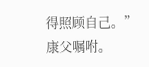得照顾自己。”康父嘱咐。